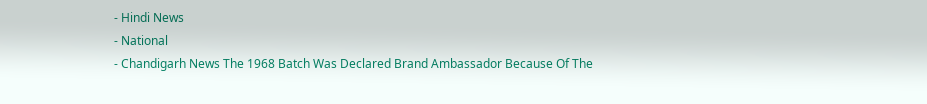- Hindi News
- National
- Chandigarh News The 1968 Batch Was Declared Brand Ambassador Because Of The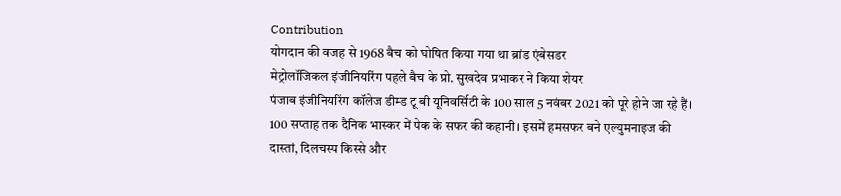Contribution
योगदान की वजह से 1968 बैच को घोषित किया गया था ब्रांड एंबेसडर
मेट्रोलॉजिकल इंजीनियरिंग पहले बैच के प्रो. सुखदेव प्रभाकर ने किया शेयर
पंजाब इंजीनियरिंग कॉलेज डीम्ड टू बी यूनिवर्सिटी के 100 साल 5 नवंबर 2021 को पूरे होने जा रहे हैं। 100 सप्ताह तक दैनिक भास्कर में पेक के सफर की कहानी। इसमें हमसफर बने एल्युमनाइज की दास्तां, दिलचस्प किस्से और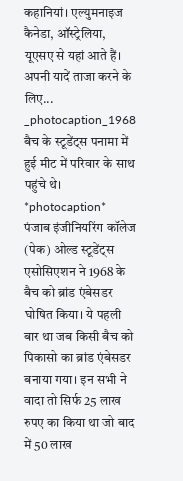कहानियां। एल्युमनाइज कैनेडा, ऑस्ट्रेलिया, यूएसए से यहां आते हैं। अपनी यादें ताजा करने के लिए...
_photocaption_1968 बैच के स्टूडेंट्स पनामा में हुई मीट में परिवार के साथ पहुंचे थे। *photocaption*
पंजाब इंजीनियरिंग कॉलेज (पेक) ओल्ड स्टूडेंट्स एसोसिएशन ने 1968 के बैच को ब्रांड एंबेसडर घोषित किया। ये पहली बार था जब किसी बैच को पिकासो का ब्रांड एंबेसडर बनाया गया। इन सभी ने वादा तो सिर्फ 25 लाख रुपए का किया था जो बाद में 50 लाख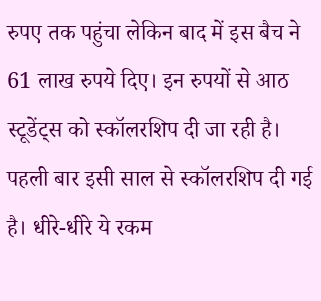रुपए तक पहुंचा लेकिन बाद में इस बैच ने 61 लाख रुपये दिए। इन रुपयों से आठ स्टूडेंट्स को स्कॉलरशिप दी जा रही है। पहली बार इसी साल से स्कॉलरशिप दी गई है। धीरे-धीरे ये रकम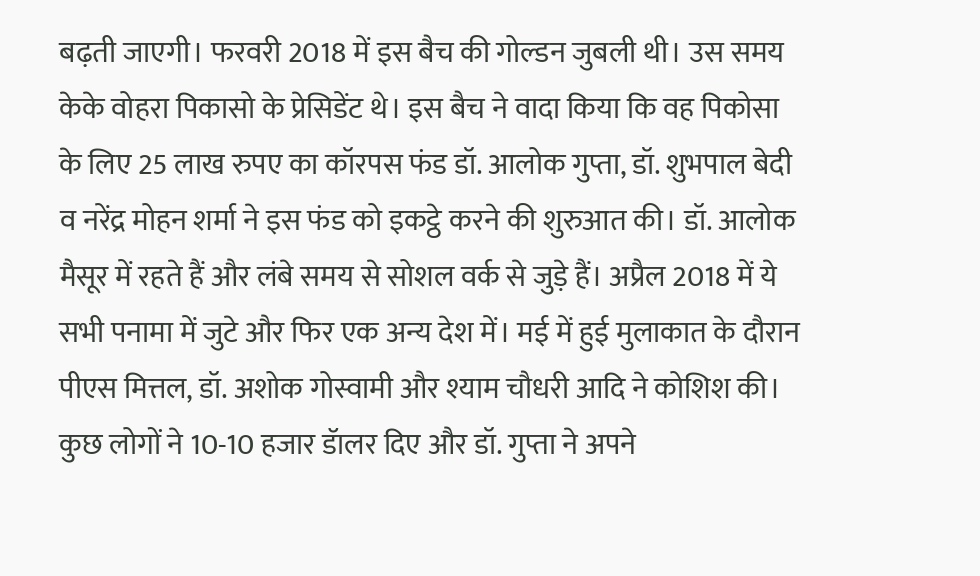बढ़ती जाएगी। फरवरी 2018 में इस बैच की गोल्डन जुबली थी। उस समय केके वोहरा पिकासो के प्रेसिडेंट थे। इस बैच ने वादा किया कि वह पिकोसा के लिए 25 लाख रुपए का कॉरपस फंड डॉ. आलोक गुप्ता, डॉ. शुभपाल बेदी व नरेंद्र मोहन शर्मा ने इस फंड को इकट्ठे करने की शुरुआत की। डॉ. आलोक मैसूर में रहते हैं और लंबे समय से सोशल वर्क से जुड़े हैं। अप्रैल 2018 में ये सभी पनामा में जुटे और फिर एक अन्य देश में। मई में हुई मुलाकात के दौरान पीएस मित्तल, डॉ. अशोक गोस्वामी और श्याम चौधरी आदि ने कोशिश की। कुछ लोगों ने 10-10 हजार डॅालर दिए और डॉ. गुप्ता ने अपने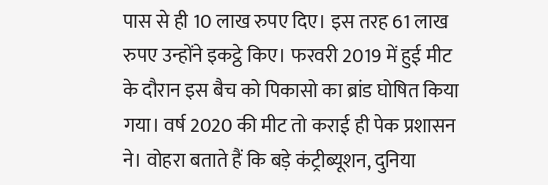पास से ही 10 लाख रुपए दिए। इस तरह 61 लाख रुपए उन्होंने इकट्ठे किए। फरवरी 2019 में हुई मीट के दौरान इस बैच को पिकासो का ब्रांड घोषित किया गया। वर्ष 2020 की मीट तो कराई ही पेक प्रशासन ने। वोहरा बताते हैं कि बड़े कंट्रीब्यूशन, दुनिया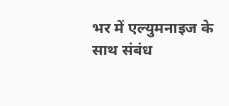भर में एल्युमनाइज के साथ संबंध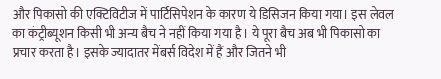और पिकासो की एक्टिविटीज में पार्टिसिपेशन के कारण ये डिसिजन किया गया। इस लेवल का कंट्रीब्यूशन किसी भी अन्य बैच ने नहीं किया गया है। ये पूरा बैच अब भी पिकासो का प्रचार करता है। इसके ज्यादातर मेंबर्स विदेश में हैं और जितने भी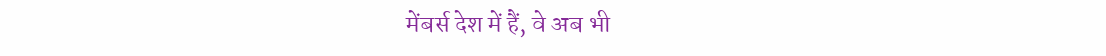मेंबर्स देश में हैं, वे अब भी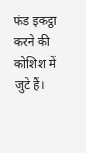फंड इकट्ठा करने की कोशिश में जुटे हैं।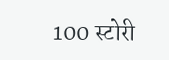100 स्टोरी